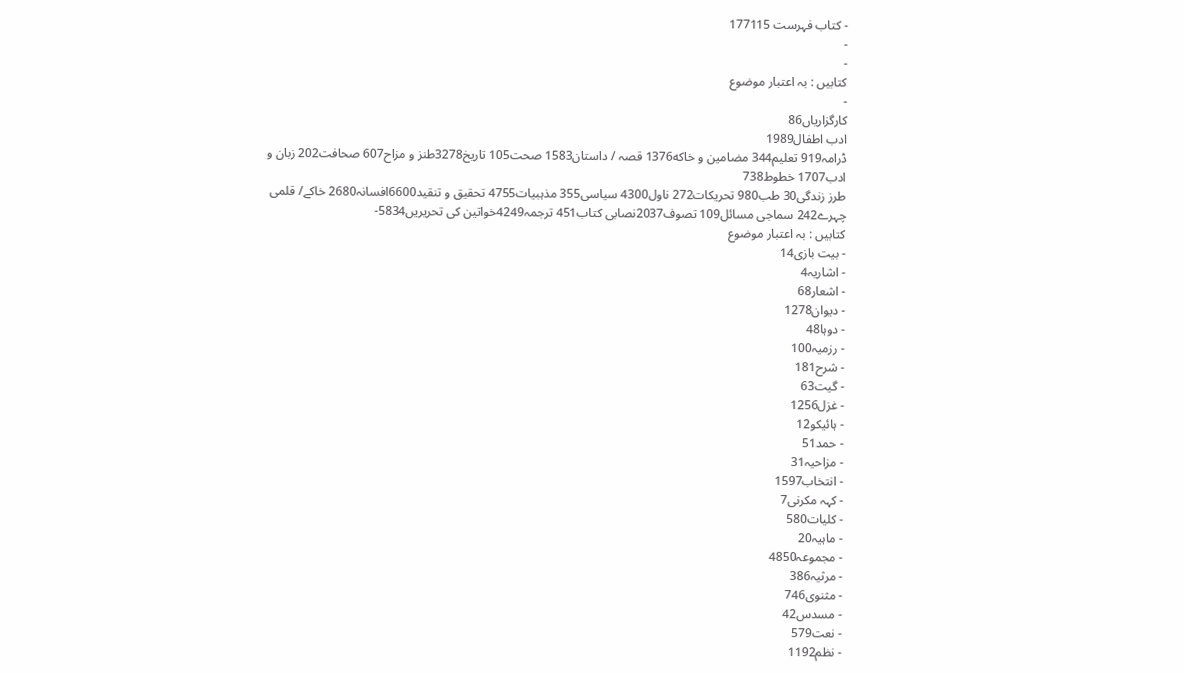- کتاب فہرست 177115
-
-
کتابیں : بہ اعتبار موضوع
-
کارگزاریاں86
ادب اطفال1989
ڈرامہ919 تعلیم344 مضامين و خاكه1376 قصہ / داستان1583 صحت105 تاریخ3278طنز و مزاح607 صحافت202 زبان و ادب1707 خطوط738
طرز زندگی30 طب980 تحریکات272 ناول4300 سیاسی355 مذہبیات4755 تحقیق و تنقید6600افسانہ2680 خاکے/ قلمی چہرے242 سماجی مسائل109 تصوف2037نصابی کتاب451 ترجمہ4249خواتین کی تحریریں5834-
کتابیں : بہ اعتبار موضوع
- بیت بازی14
- اشاریہ4
- اشعار68
- دیوان1278
- دوہا48
- رزمیہ100
- شرح181
- گیت63
- غزل1256
- ہائیکو12
- حمد51
- مزاحیہ31
- انتخاب1597
- کہہ مکرنی7
- کلیات580
- ماہیہ20
- مجموعہ4850
- مرثیہ386
- مثنوی746
- مسدس42
- نعت579
- نظم1192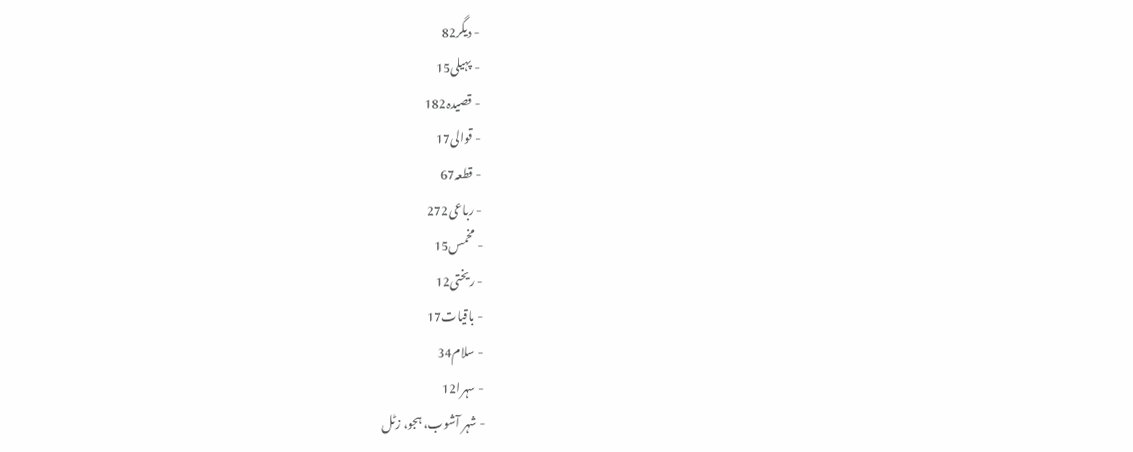- دیگر82
- پہیلی15
- قصیدہ182
- قوالی17
- قطعہ67
- رباعی272
- مخمس15
- ریختی12
- باقیات17
- سلام34
- سہرا12
- شہر آشوب، ہجو، زٹل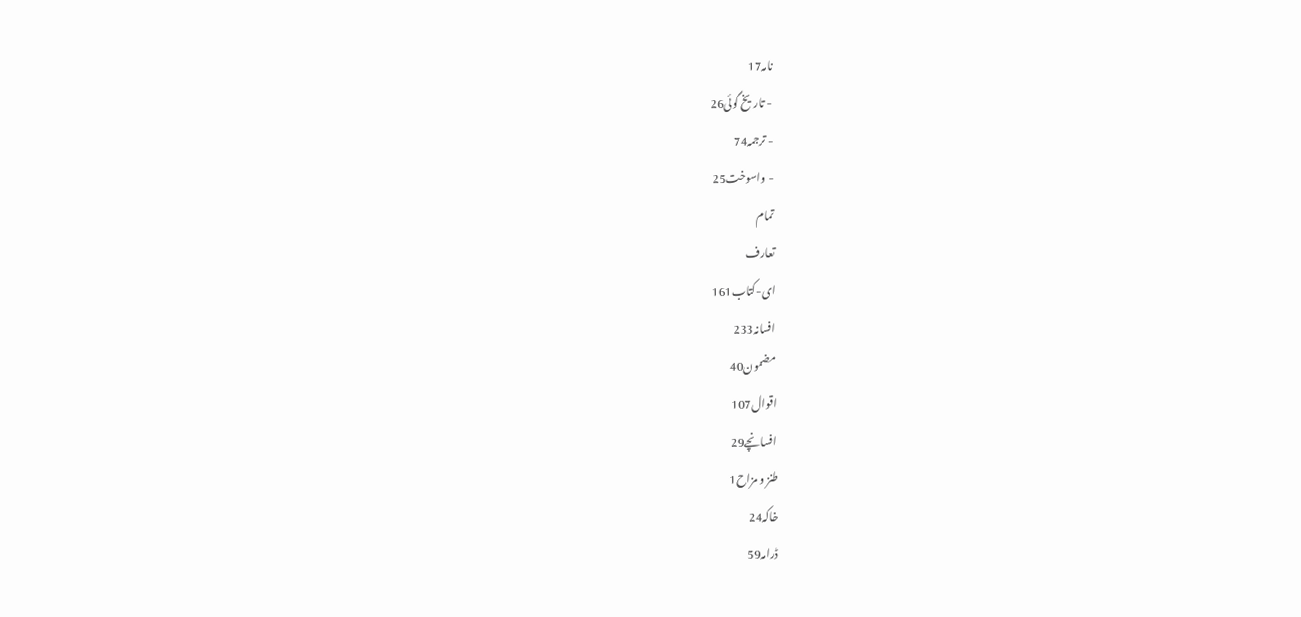نامہ17
- تاریخ گوئی26
- ترجمہ74
- واسوخت25
تمام
تعارف
ای-کتاب161
افسانہ233
مضمون40
اقوال107
افسانچے29
طنز و مزاح1
خاکہ24
ڈرامہ59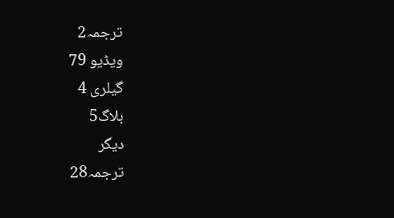ترجمہ2
ویڈیو 79
گیلری 4
بلاگ5
دیگر
ترجمہ28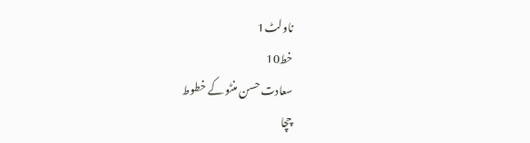ناولٹ1
خط10
سعادت حسن منٹو کے خطوط
چچا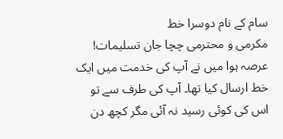سام کے نام دوسرا خط
مکرمی و محترمی چچا جان تسلیمات! عرصہ ہوا میں نے آپ کی خدمت میں ایک خط ارسال کیا تھا۔ آپ کی طرف سے تو اس کی کوئی رسید نہ آئی مگر کچھ دن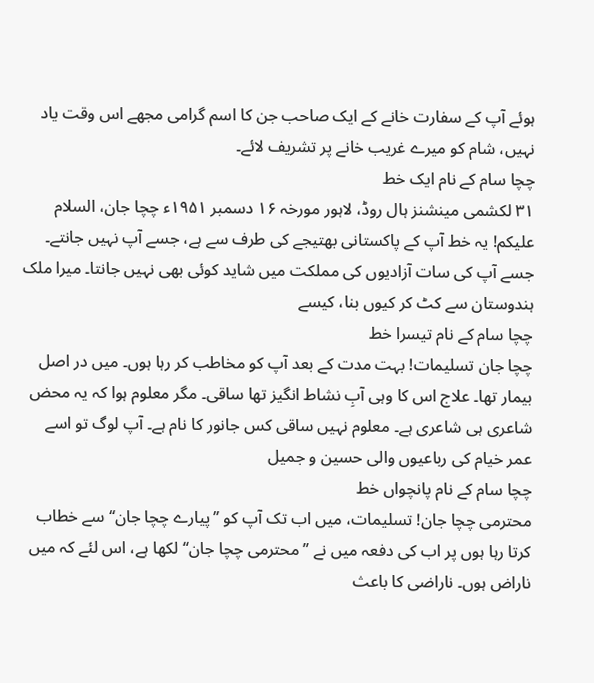ہوئے آپ کے سفارت خانے کے ایک صاحب جن کا اسم گرامی مجھے اس وقت یاد نہیں، شام کو میرے غریب خانے پر تشریف لائے۔
چچا سام کے نام ایک خط
۳۱ لکشمی مینشنز ہال روڈ، لاہور مورخہ ۱۶ دسمبر ۱۹۵۱ء چچا جان، السلام علیکم! یہ خط آپ کے پاکستانی بھتیجے کی طرف سے ہے، جسے آپ نہیں جانتے۔ جسے آپ کی سات آزادیوں کی مملکت میں شاید کوئی بھی نہیں جانتا۔ میرا ملک ہندوستان سے کٹ کر کیوں بنا، کیسے
چچا سام کے نام تیسرا خط
چچا جان تسلیمات! بہت مدت کے بعد آپ کو مخاطب کر رہا ہوں۔ میں در اصل بیمار تھا۔ علاج اس کا وہی آبِ نشاط انگیز تھا ساقی۔ مگر معلوم ہوا کہ یہ محض شاعری ہی شاعری ہے۔ معلوم نہیں ساقی کس جانور کا نام ہے۔ آپ لوگ تو اسے عمر خیام کی رباعیوں والی حسین و جمیل
چچا سام کے نام پانچواں خط
محترمی چچا جان! تسلیمات، میں اب تک آپ کو ’’پیارے چچا جان‘‘ سے خطاب کرتا رہا ہوں پر اب کی دفعہ میں نے ’’محترمی چچا جان‘‘ لکھا ہے، اس لئے کہ میں ناراض ہوں۔ ناراضی کا باعث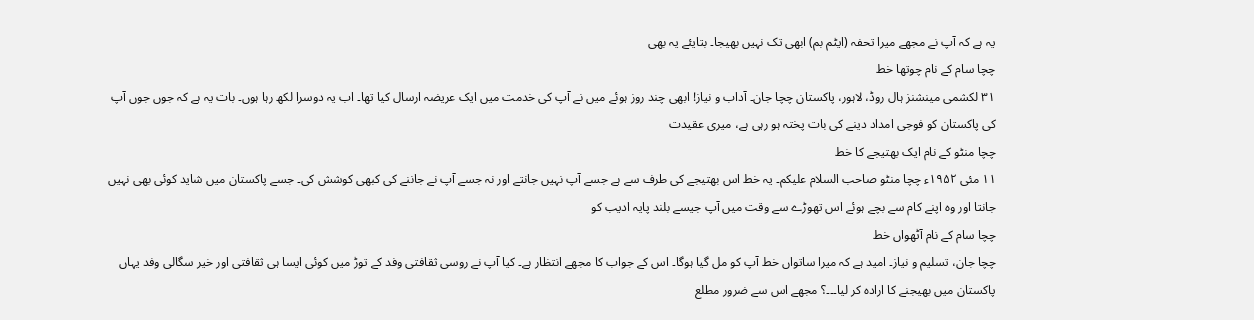یہ ہے کہ آپ نے مجھے میرا تحفہ (ایٹم بم) ابھی تک نہیں بھیجا۔ بتایئے یہ بھی
چچا سام کے نام چوتھا خط
۳۱ لکشمی مینشنز ہال روڈ، لاہور، پاکستان چچا جان۔ آداب و نیاز! ابھی چند روز ہوئے میں نے آپ کی خدمت میں ایک عریضہ ارسال کیا تھا۔ اب یہ دوسرا لکھ رہا ہوں۔ بات یہ ہے کہ جوں جوں آپ کی پاکستان کو فوجی امداد دینے کی بات پختہ ہو رہی ہے، میری عقیدت
چچا منٹو کے نام ایک بھتیجے کا خط
۱۱ مئی ۱۹۵۲ء چچا منٹو صاحب السلام علیکم۔ یہ خط اس بھتیجے کی طرف سے ہے جسے آپ نہیں جانتے اور نہ جسے آپ نے جاننے کی کبھی کوشش کی۔ جسے پاکستان میں شاید کوئی بھی نہیں جانتا اور وہ اپنے کام سے بچے ہوئے اس تھوڑے سے وقت میں آپ جیسے بلند پایہ ادیب کو
چچا سام کے نام آٹھواں خط
چچا جان، تسلیم و نیاز۔ امید ہے کہ میرا ساتواں خط آپ کو مل گیا ہوگا۔ اس کے جواب کا مجھے انتظار ہے۔ کیا آپ نے روسی ثقافتی وفد کے توڑ میں کوئی ایسا ہی ثقافتی اور خیر سگالی وفد یہاں پاکستان میں بھیجنے کا ارادہ کر لیا۔۔۔؟ مجھے اس سے ضرور مطلع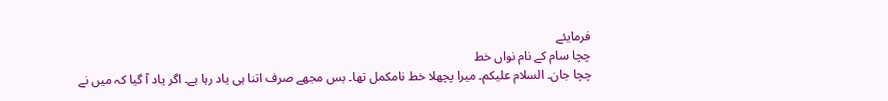فرمایئے
چچا سام کے نام نواں خط
چچا جان۔ السلام علیکم۔ میرا پچھلا خط نامکمل تھا۔ بس مجھے صرف اتنا ہی یاد رہا ہے۔ اگر یاد آ گیا کہ میں نے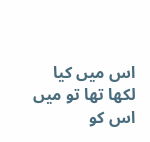اس میں کیا لکھا تھا تو میں اس کو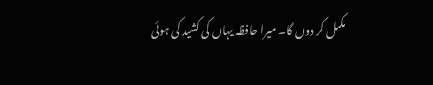مکمل کر دوں گا۔ میرا حافظہ یہاں کی کشید کی ہوئی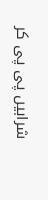شرابیں پی پی کر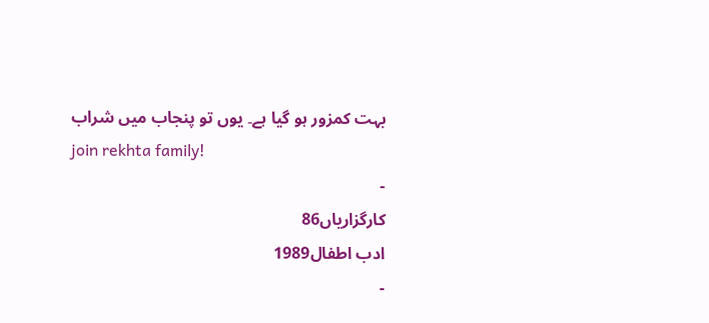بہت کمزور ہو گیا ہے۔ یوں تو پنجاب میں شراب
join rekhta family!
-
کارگزاریاں86
ادب اطفال1989
-